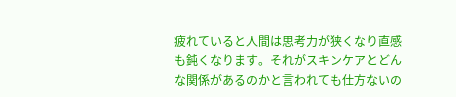疲れていると人間は思考力が狭くなり直感も鈍くなります。それがスキンケアとどんな関係があるのかと言われても仕方ないの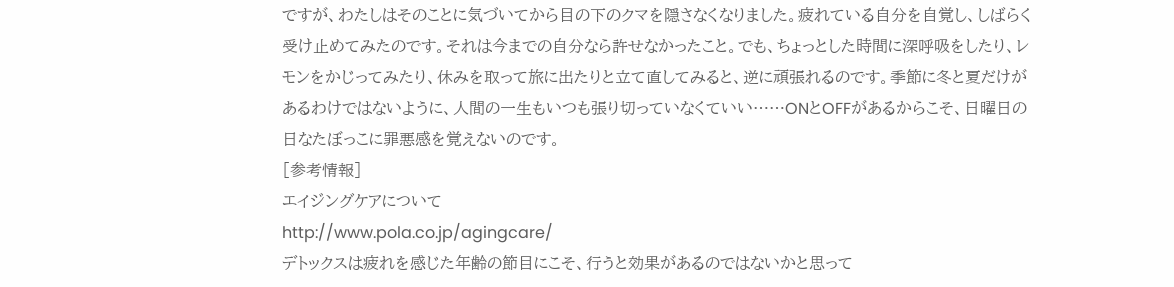ですが、わたしはそのことに気づいてから目の下のクマを隠さなくなりました。疲れている自分を自覚し、しばらく受け止めてみたのです。それは今までの自分なら許せなかったこと。でも、ちょっとした時間に深呼吸をしたり、レモンをかじってみたり、休みを取って旅に出たりと立て直してみると、逆に頑張れるのです。季節に冬と夏だけがあるわけではないように、人間の一生もいつも張り切っていなくていい……ONとOFFがあるからこそ、日曜日の日なたぼっこに罪悪感を覚えないのです。
[参考情報]
エイジングケアについて
http://www.pola.co.jp/agingcare/
デトックスは疲れを感じた年齢の節目にこそ、行うと効果があるのではないかと思って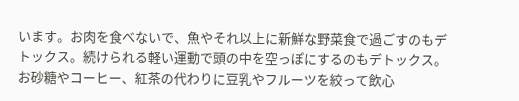います。お肉を食べないで、魚やそれ以上に新鮮な野菜食で過ごすのもデトックス。続けられる軽い運動で頭の中を空っぽにするのもデトックス。お砂糖やコーヒー、紅茶の代わりに豆乳やフルーツを絞って飲心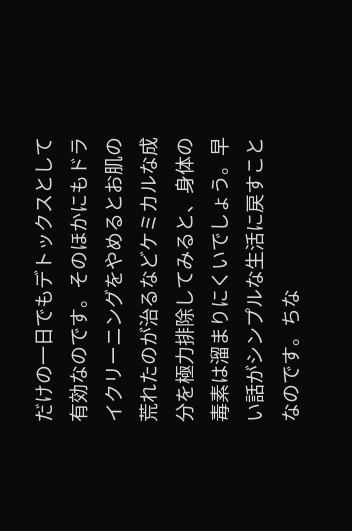だけの一日でもデトックスとして有効なのです。そのほかにもドライクリーニングをやめるとお肌の荒れたのが治るなどケミカルな成分を極力排除してみると、身体の毒素は溜まりにくいでしょう。早い話がシンプルな生活に戻すことなのです。ちな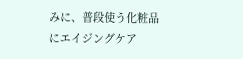みに、普段使う化粧品にエイジングケア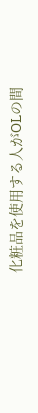化粧品を使用する人がOLの間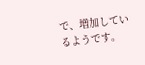で、増加しているようです。